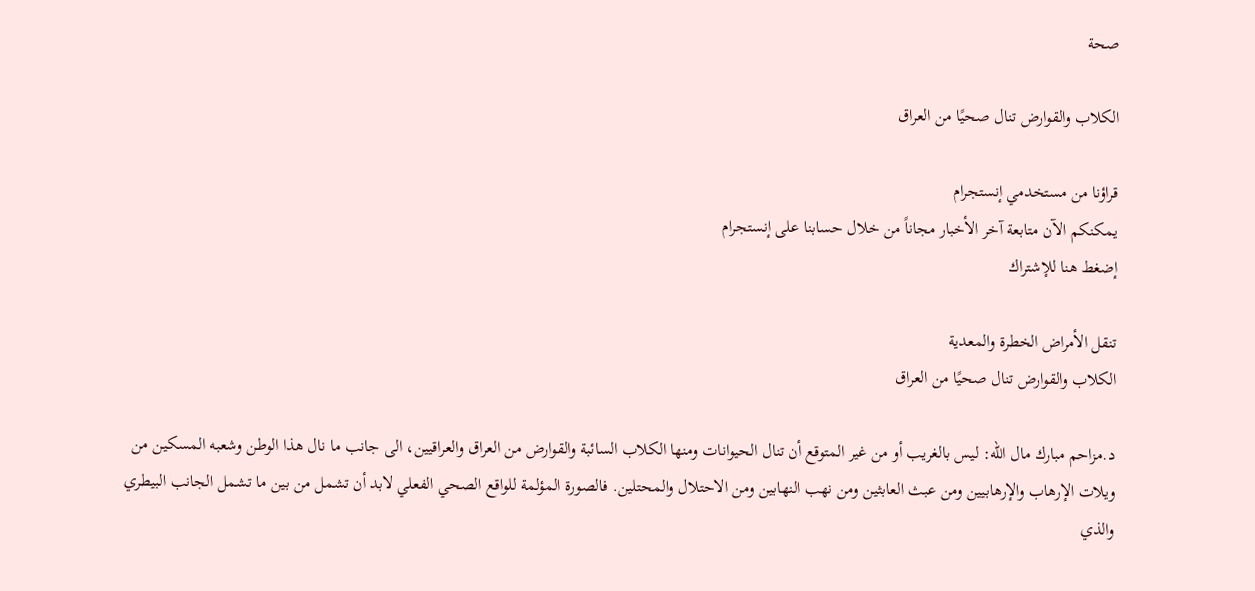صحة

الكلاب والقوارض تنال صحيًا من العراق

قراؤنا من مستخدمي إنستجرام
يمكنكم الآن متابعة آخر الأخبار مجاناً من خلال حسابنا على إنستجرام
إضغط هنا للإشتراك

تنقل الأمراض الخطرة والمعدية
الكلاب والقوارض تنال صحيًا من العراق

د.مزاحم مبارك مال الله: ليس بالغريب أو من غير المتوقع أن تنال الحيوانات ومنها الكلاب السائبة والقوارض من العراق والعراقيين، الى جانب ما نال هذا الوطن وشعبه المسكين من ويلات الإرهاب والإرهابيين ومن عبث العابثين ومن نهب النهابين ومن الاحتلال والمحتلين. فالصورة المؤلمة للواقع الصحي الفعلي لابد أن تشمل من بين ما تشمل الجانب البيطري والذي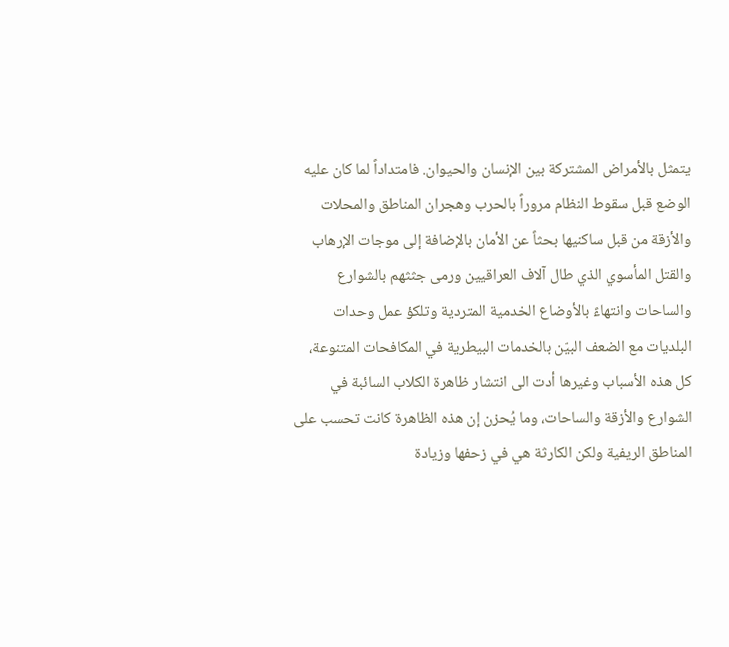يتمثل بالأمراض المشتركة بين الإنسان والحيوان. فامتداداً لما كان عليه الوضع قبل سقوط النظام مروراً بالحرب وهجران المناطق والمحلات والأزقة من قبل ساكنيها بحثاً عن الأمان بالإضافة إلى موجات الإرهاب والقتل المأسوي الذي طال آلاف العراقيين ورمى جثثهم بالشوارع والساحات وانتهاءً بالأوضاع الخدمية المتردية وتلكؤ عمل وحدات البلديات مع الضعف البيّن بالخدمات البيطرية في المكافحات المتنوعة، كل هذه الأسباب وغيرها أدت الى انتشار ظاهرة الكلاب السائبة في الشوارع والأزقة والساحات، وما يُحزن إن هذه الظاهرة كانت تحسب على المناطق الريفية ولكن الكارثة هي في زحفها وزيادة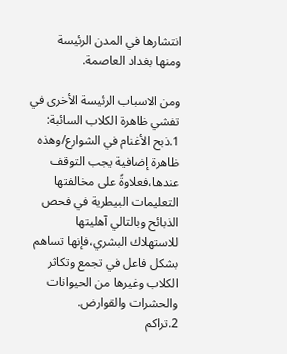انتشارها في المدن الرئيسة ومنها بغداد العاصمة.

ومن الاسباب الرئيسة الأخرى في تفشي ظاهرة الكلاب السائبة:
1.ذبح الأغنام في الشوارع/وهذه ظاهرة إضافية يجب التوقف عندها،فعلاوةً على مخالفتها التعليمات البيطرية في فحص الذبائح وبالتالي آهليتها للاستهلاك البشري،فإنها تساهم بشكل فاعل في تجمع وتكاثر الكلاب وغيرها من الحيوانات والحشرات والقوارض.
2.تراكم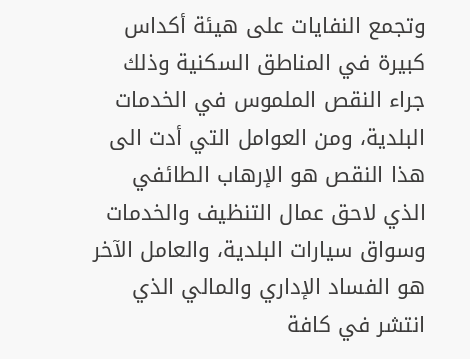وتجمع النفايات على هيئة أكداس كبيرة في المناطق السكنية وذلك جراء النقص الملموس في الخدمات البلدية، ومن العوامل التي أدت الى هذا النقص هو الإرهاب الطائفي الذي لاحق عمال التنظيف والخدمات وسواق سيارات البلدية، والعامل الآخر هو الفساد الإداري والمالي الذي انتشر في كافة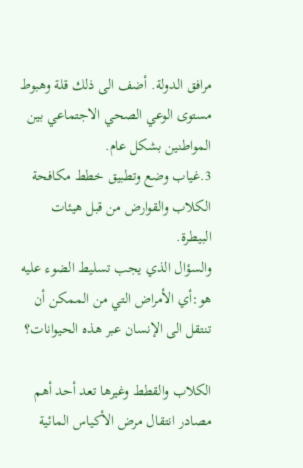مرافق الدولة. أضف الى ذلك قلة وهبوط مستوى الوعي الصحي الاجتماعي بين المواطنين بشكل عام.
3.غياب وضع وتطبيق خطط مكافحة الكلاب والقوارض من قبل هيئات البيطرة.
والسؤال الذي يجب تسليط الضوء عليه هو:أي الأمراض التي من الممكن أن تنتقل الى الإنسان عبر هذه الحيوانات؟

الكلاب والقطط وغيرها تعد أحد أهم مصادر انتقال مرض الأكياس المائية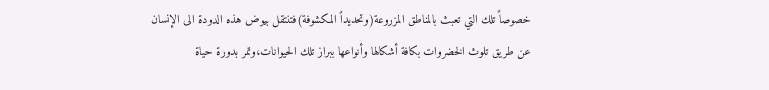خصوصاً تلك التي تعبث بالمناطق المزروعة(وتحديداً المكشوفة)فتنتقل بيوض هذه الدودة الى الإنسان عن طريق تلوث الخضروات بكافة أشكالها وأنواعها ببراز تلك الحيوانات،وتمر بدورة حياة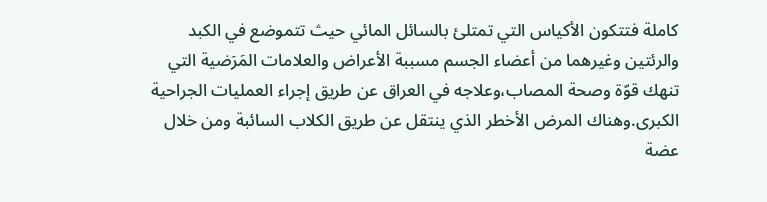كاملة فتتكون الأكياس التي تمتلئ بالسائل المائي حيث تتموضع في الكبد والرئتين وغيرهما من أعضاء الجسم مسببة الأعراض والعلامات المَرَضية التي تنهك قوّة وصحة المصاب،وعلاجه في العراق عن طريق إجراء العمليات الجراحية الكبرى.وهناك المرض الأخطر الذي ينتقل عن طريق الكلاب السائبة ومن خلال عضة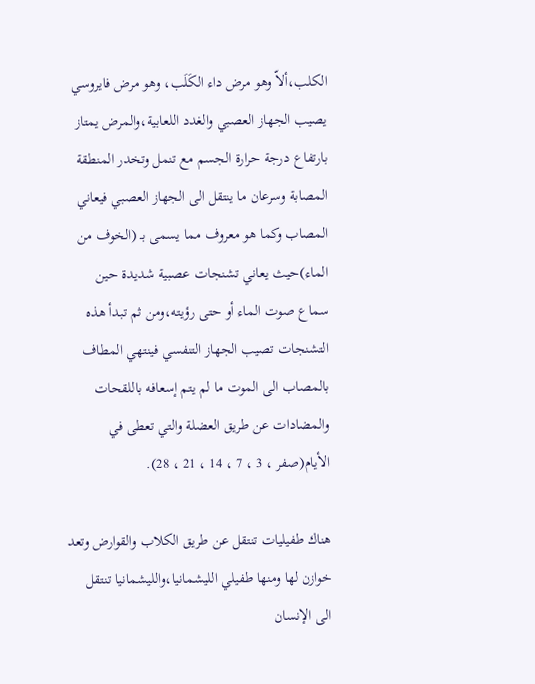الكلب،ألاّ وهو مرض داء الكَلَب، وهو مرض فايروسي يصيب الجهاز العصبي والغدد اللعابية،والمرض يمتاز بارتفاع درجة حرارة الجسم مع تنمل وتخدر المنطقة المصابة وسرعان ما ينتقل الى الجهاز العصبي فيعاني المصاب وكما هو معروف مما يسمى بـ (الخوف من الماء)حيث يعاني تشنجات عصبية شديدة حين سماع صوت الماء أو حتى رؤيته،ومن ثم تبدأ هذه التشنجات تصيب الجهاز التنفسي فينتهي المطاف بالمصاب الى الموت ما لم يتم إسعافه باللقحات والمضادات عن طريق العضلة والتي تعطى في الأيام(صفر ، 3 ، 7 ، 14 ، 21 ، 28).

هناك طفيليات تنتقل عن طريق الكلاب والقوارض وتعد خوازن لها ومنها طفيلي الليشمانيا،والليشمانيا تنتقل الى الإنسان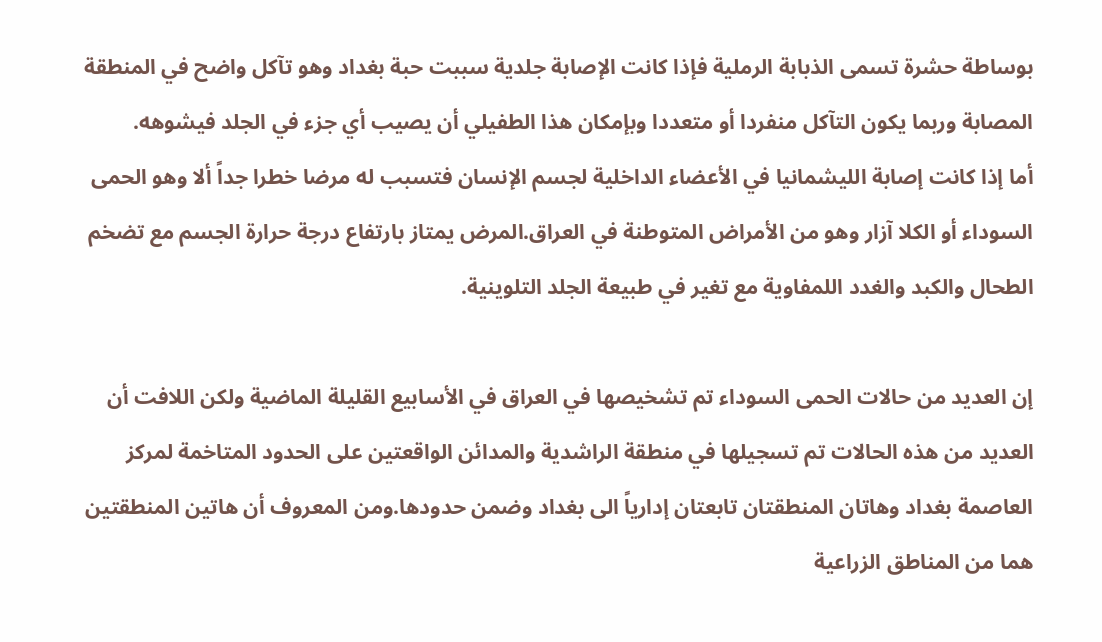بوساطة حشرة تسمى الذبابة الرملية فإذا كانت الإصابة جلدية سببت حبة بغداد وهو تآكل واضح في المنطقة المصابة وربما يكون التآكل منفردا أو متعددا وبإمكان هذا الطفيلي أن يصيب أي جزء في الجلد فيشوهه.
أما إذا كانت إصابة الليشمانيا في الأعضاء الداخلية لجسم الإنسان فتسبب له مرضا خطرا جداً ألا وهو الحمى السوداء أو الكلا آزار وهو من الأمراض المتوطنة في العراق.المرض يمتاز بارتفاع درجة حرارة الجسم مع تضخم الطحال والكبد والغدد اللمفاوية مع تغير في طبيعة الجلد التلوينية.

إن العديد من حالات الحمى السوداء تم تشخيصها في العراق في الأسابيع القليلة الماضية ولكن اللافت أن العديد من هذه الحالات تم تسجيلها في منطقة الراشدية والمدائن الواقعتين على الحدود المتاخمة لمركز العاصمة بغداد وهاتان المنطقتان تابعتان إدارياً الى بغداد وضمن حدودها.ومن المعروف أن هاتين المنطقتين هما من المناطق الزراعية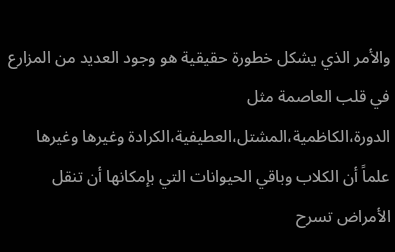والأمر الذي يشكل خطورة حقيقية هو وجود العديد من المزارع في قلب العاصمة مثل الدورة،الكاظمية،المشتل،العطيفية،الكرادة وغيرها وغيرها علماً أن الكلاب وباقي الحيوانات التي بإمكانها أن تنقل الأمراض تسرح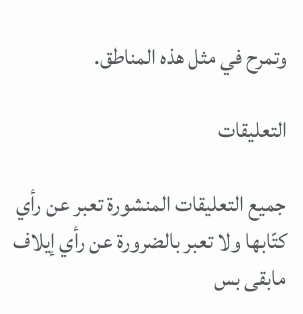وتمرح في مثل هذه المناطق.

التعليقات

جميع التعليقات المنشورة تعبر عن رأي كتّابها ولا تعبر بالضرورة عن رأي إيلاف
مابقى بس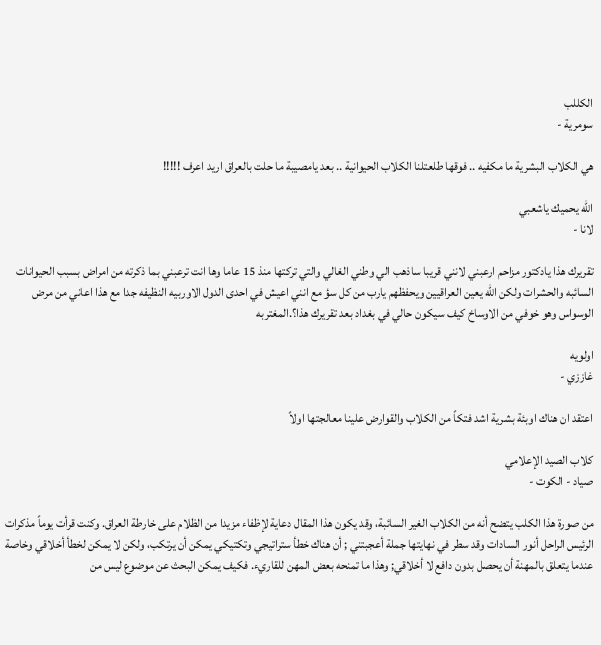الكللب
سومرية -

هي الكلاب البشرية ما مكفيه .. فوقها طلعتلنا الكلاب الحيوانية .. بعد يامصيبة ما حلت بالعراق اريد اعرف !!!!!

الله يحميك ياشعبي
لانا -

تقريرك هذا يادكتور مزاحم ارعبني لانني قريبا ساذهب الي وطني الغالي والتي تركتها منذ 15 عاما وها انت ترعبني بما ذكرته من امراض بسبب الحيوانات السائبه والحشرات ولكن الله يعين العراقيين ويحفظهم يارب من كل سؤ مع انني اعيش في احدى الدول الاوربيه النظيفه جدا مع هذا اعاني من مرض الوسواس وهو خوفي من الاوساخ كيف سيكون حالي في بغداد بعد تقريرك هذا؟.المغتربه

اولويه
غاززي -

اعتقد ان هناك اوبئة بشرية اشد فتكاً من الكلاب والقوارض علينا معالجتها اولاً

كلاب الصيد الإعلامي
صياد - الكوت -

من صورة هذا الكلب يتضح أنه من الكلاب الغير السائبة، وقد يكون هذا المقال دعاية لإظفاء مزيدا من الظلام على خارطة العراق. وكنت قرأت يوماً مذكرات الرئيس الراحل أنور السادات وقد سطر في نهايتها جملة أعجبتني ; أن هناك خطأ ستراتيجي وتكتيكي يمكن أن يرتكب، ولكن لا يمكن لخطأ أخلاقي وخاصة عندما يتعلق بالمهنة أن يحصل بدون دافع لا أخلاقي; وهذا ما تمنحه بعض المهن للقاريء. فكيف يمكن البحث عن موضوع ليس من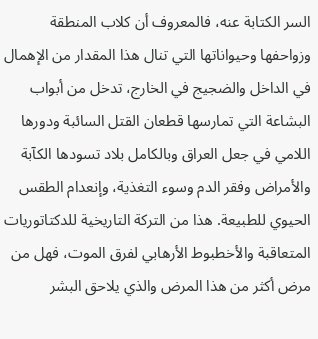السر الكتابة عنه، فالمعروف أن كلاب المنطقة وزواحفها وحيواناتها التي تنال هذا المقدار من الإهمال في الداخل والضجيج في الخارج، تدخل من أبواب البشاعة التي تمارسها قطعان القتل السائبة ودورها اللامي في جعل العراق وبالكامل بلاد تسودها الكآبة والأمراض وفقر الدم وسوء التغذية، وإنعدام الطقس الحيوي للطبيعة. هذا من التركة التاريخية للدكتاتوريات المتعاقبة والأخطبوط الأرهابي لفرق الموت، فهل من مرض أكثر من هذا المرض والذي يلاحق البشر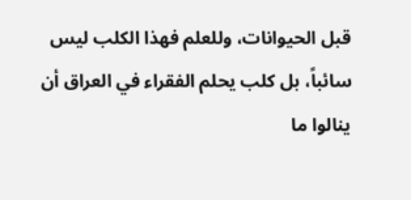قبل الحيوانات، وللعلم فهذا الكلب ليس سائباً، بل كلب يحلم الفقراء في العراق أن ينالوا ما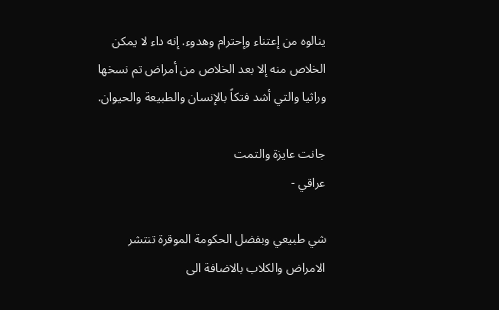ينالوه من إعتناء وإحترام وهدوء. إنه داء لا يمكن الخلاص منه إلا بعد الخلاص من أمراض تم نسخها وراثيا والتي أشد فتكاً بالإنسان والطبيعة والحيوان.

جانت عايزة والتمت
عراقي -

شي طبيعي وبفضل الحكومة الموقرة تنتشر الامراض والكلاب بالاضافة الى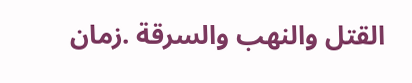القتل والنهب والسرقة .زمان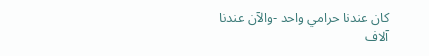كان عندنا حرامي واحد -والآن عندنا آلاف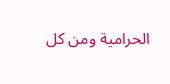الحرامية ومن كل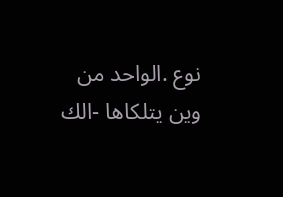نوع .الواحد من وين يتلكاها -الك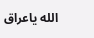الله ياعراق